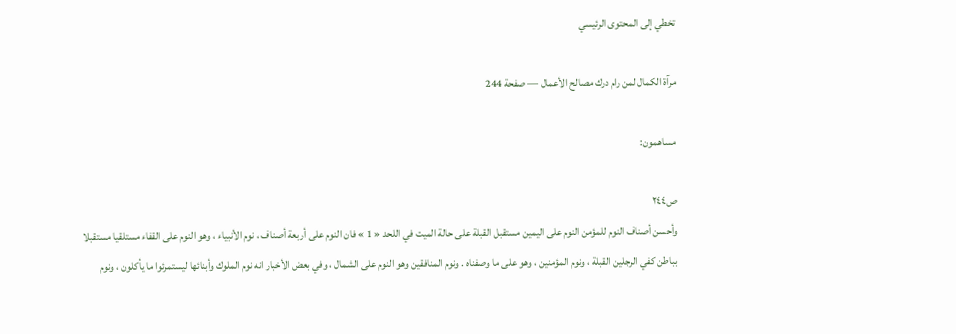تخطي إلى المحتوى الرئيسي

مرآة الكمال لمن رام درك مصالح الأعمال — صفحة 244

مساهمون:

ص٢٤٤
وأحسن أصناف النوم للمؤمن النوم على اليمين مستقبل القبلة على حالة الميت في اللحد « 1 » فان النوم على أربعة أصناف ، نوم الأنبياء ، وهو النوم على القفاء مستلقيا مستقبلا بباطن كفي الرجلين القبلة ، ونوم المؤمنين ، وهو على ما وصفناه . ونوم المنافقين وهو النوم على الشمال ، وفي بعض الأخبار انه نوم الملوك وأبنائها ليستمرئوا ما يأكلون ، ونوم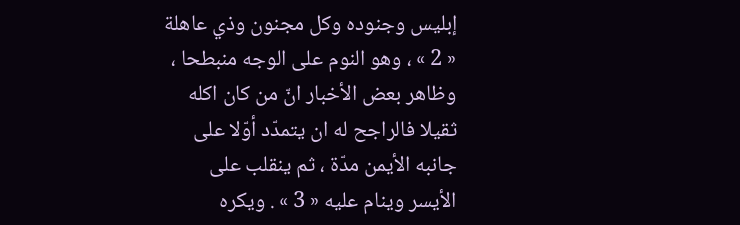إبليس وجنوده وكل مجنون وذي عاهلة « 2 » ، وهو النوم على الوجه منبطحا ، وظاهر بعض الأخبار انّ من كان اكله ثقيلا فالراجح له ان يتمدّد أوّلا على جانبه الأيمن مدّة ، ثم ينقلب على الأيسر وينام عليه « 3 » . ويكره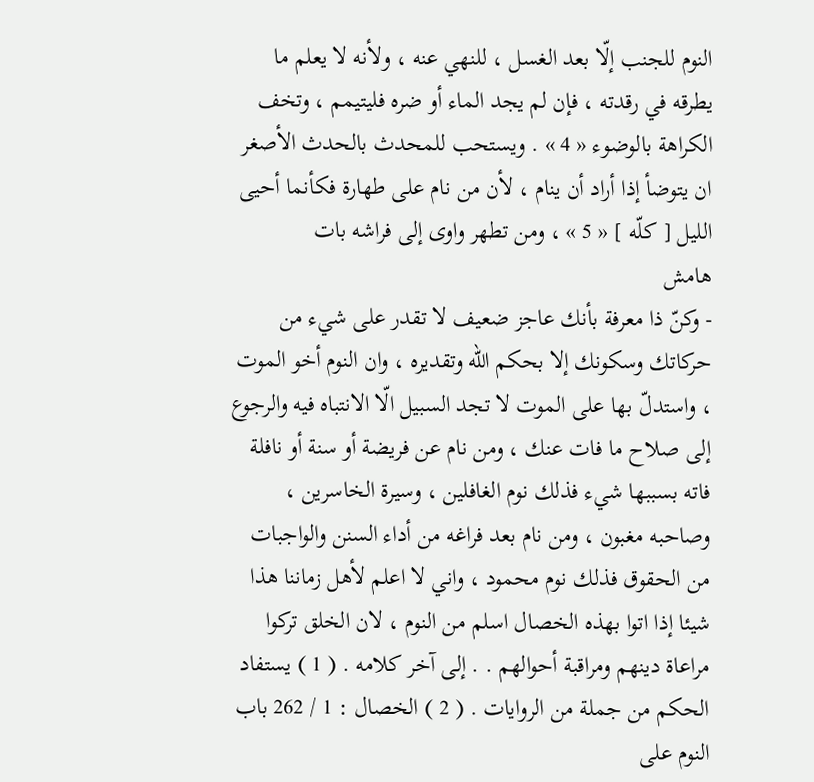النوم للجنب إلّا بعد الغسل ، للنهي عنه ، ولأنه لا يعلم ما يطرقه في رقدته ، فإن لم يجد الماء أو ضره فليتيمم ، وتخف الكراهة بالوضوء « 4 » . ويستحب للمحدث بالحدث الأصغر ان يتوضأ إذا أراد أن ينام ، لأن من نام على طهارة فكأنما أحيى الليل [ كلّه ] « 5 » ، ومن تطهر واوى إلى فراشه بات
هامش
- وكنّ ذا معرفة بأنك عاجز ضعيف لا تقدر على شيء من حركاتك وسكونك إلا بحكم اللّه وتقديره ، وان النوم أخو الموت ، واستدلّ بها على الموت لا تجد السبيل الّا الانتباه فيه والرجوع إلى صلاح ما فات عنك ، ومن نام عن فريضة أو سنة أو نافلة فاته بسببها شيء فذلك نوم الغافلين ، وسيرة الخاسرين ، وصاحبه مغبون ، ومن نام بعد فراغه من أداء السنن والواجبات من الحقوق فذلك نوم محمود ، واني لا اعلم لأهل زماننا هذا شيئا إذا اتوا بهذه الخصال اسلم من النوم ، لان الخلق تركوا مراعاة دينهم ومراقبة أحوالهم . . إلى آخر كلامه . ( 1 ) يستفاد الحكم من جملة من الروايات . ( 2 ) الخصال : 1 / 262 باب النوم على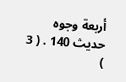أربعة وجوه حديث 140 . ( 3 )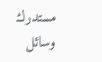مستدرك وسائل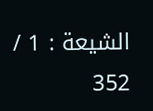الشيعة : 1 / 352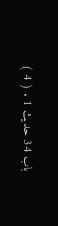باب 34 حديث 1 . ( 4 )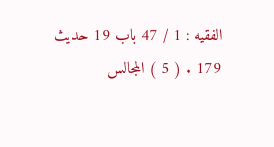الفقيه : 1 / 47 باب 19 حديث 179 . ( 5 ) المجالس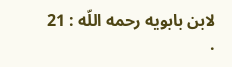لابن بابويه رحمه اللّه : 21 .